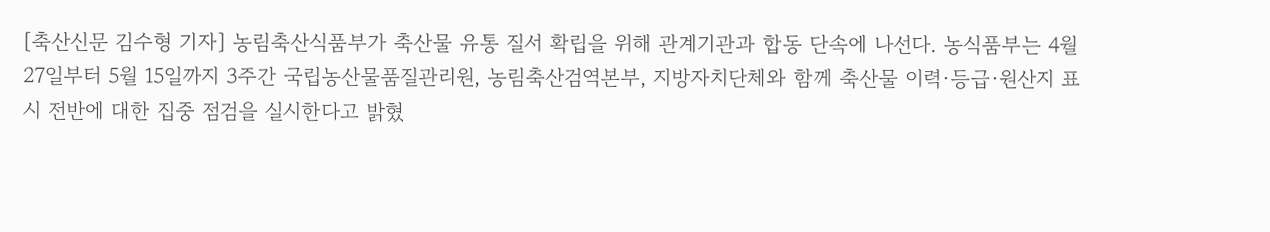[축산신문 김수형 기자] 농림축산식품부가 축산물 유통 질서 확립을 위해 관계기관과 합동 단속에 나선다. 농식품부는 4월 27일부터 5월 15일까지 3주간 국립농산물품질관리원, 농림축산검역본부, 지방자치단체와 함께 축산물 이력·등급·원산지 표시 전반에 대한 집중 점검을 실시한다고 밝혔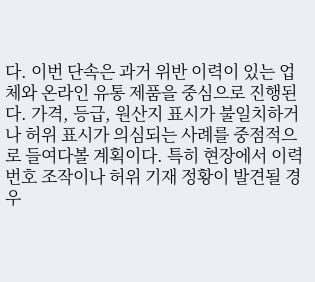다. 이번 단속은 과거 위반 이력이 있는 업체와 온라인 유통 제품을 중심으로 진행된다. 가격, 등급, 원산지 표시가 불일치하거나 허위 표시가 의심되는 사례를 중점적으로 들여다볼 계획이다. 특히 현장에서 이력번호 조작이나 허위 기재 정황이 발견될 경우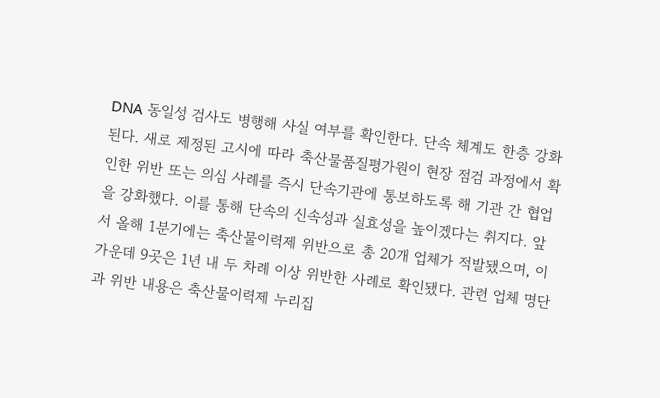DNA 동일성 검사도 병행해 사실 여부를 확인한다. 단속 체계도 한층 강화된다. 새로 제정된 고시에 따라 축산물품질평가원이 현장 점검 과정에서 확인한 위반 또는 의심 사례를 즉시 단속기관에 통보하도록 해 기관 간 협업을 강화했다. 이를 통해 단속의 신속성과 실효성을 높이겠다는 취지다. 앞서 올해 1분기에는 축산물이력제 위반으로 총 20개 업체가 적발됐으며, 이 가운데 9곳은 1년 내 두 차례 이상 위반한 사례로 확인됐다. 관련 업체 명단과 위반 내용은 축산물이력제 누리집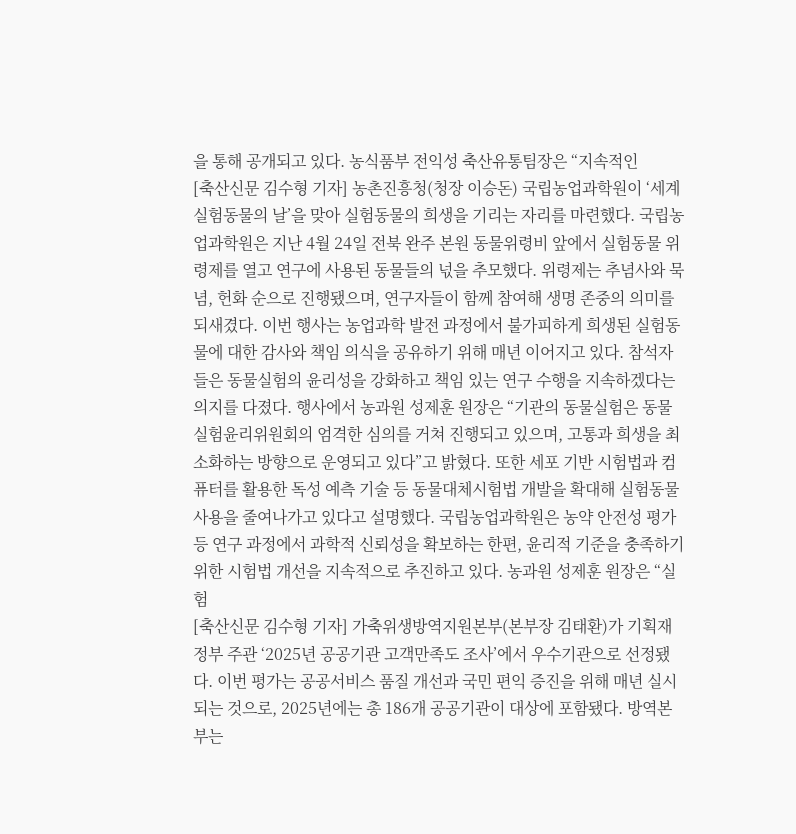을 통해 공개되고 있다. 농식품부 전익성 축산유통팀장은 “지속적인
[축산신문 김수형 기자] 농촌진흥청(청장 이승돈) 국립농업과학원이 ‘세계 실험동물의 날’을 맞아 실험동물의 희생을 기리는 자리를 마련했다. 국립농업과학원은 지난 4월 24일 전북 완주 본원 동물위령비 앞에서 실험동물 위령제를 열고 연구에 사용된 동물들의 넋을 추모했다. 위령제는 추념사와 묵념, 헌화 순으로 진행됐으며, 연구자들이 함께 참여해 생명 존중의 의미를 되새겼다. 이번 행사는 농업과학 발전 과정에서 불가피하게 희생된 실험동물에 대한 감사와 책임 의식을 공유하기 위해 매년 이어지고 있다. 참석자들은 동물실험의 윤리성을 강화하고 책임 있는 연구 수행을 지속하겠다는 의지를 다졌다. 행사에서 농과원 성제훈 원장은 “기관의 동물실험은 동물실험윤리위원회의 엄격한 심의를 거쳐 진행되고 있으며, 고통과 희생을 최소화하는 방향으로 운영되고 있다”고 밝혔다. 또한 세포 기반 시험법과 컴퓨터를 활용한 독성 예측 기술 등 동물대체시험법 개발을 확대해 실험동물 사용을 줄여나가고 있다고 설명했다. 국립농업과학원은 농약 안전성 평가 등 연구 과정에서 과학적 신뢰성을 확보하는 한편, 윤리적 기준을 충족하기 위한 시험법 개선을 지속적으로 추진하고 있다. 농과원 성제훈 원장은 “실험
[축산신문 김수형 기자] 가축위생방역지원본부(본부장 김태환)가 기획재정부 주관 ‘2025년 공공기관 고객만족도 조사’에서 우수기관으로 선정됐다. 이번 평가는 공공서비스 품질 개선과 국민 편익 증진을 위해 매년 실시되는 것으로, 2025년에는 총 186개 공공기관이 대상에 포함됐다. 방역본부는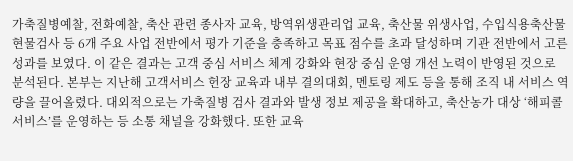가축질병예찰, 전화예찰, 축산 관련 종사자 교육, 방역위생관리업 교육, 축산물 위생사업, 수입식용축산물 현물검사 등 6개 주요 사업 전반에서 평가 기준을 충족하고 목표 점수를 초과 달성하며 기관 전반에서 고른 성과를 보였다. 이 같은 결과는 고객 중심 서비스 체계 강화와 현장 중심 운영 개선 노력이 반영된 것으로 분석된다. 본부는 지난해 고객서비스 헌장 교육과 내부 결의대회, 멘토링 제도 등을 통해 조직 내 서비스 역량을 끌어올렸다. 대외적으로는 가축질병 검사 결과와 발생 정보 제공을 확대하고, 축산농가 대상 ‘해피콜 서비스’를 운영하는 등 소통 채널을 강화했다. 또한 교육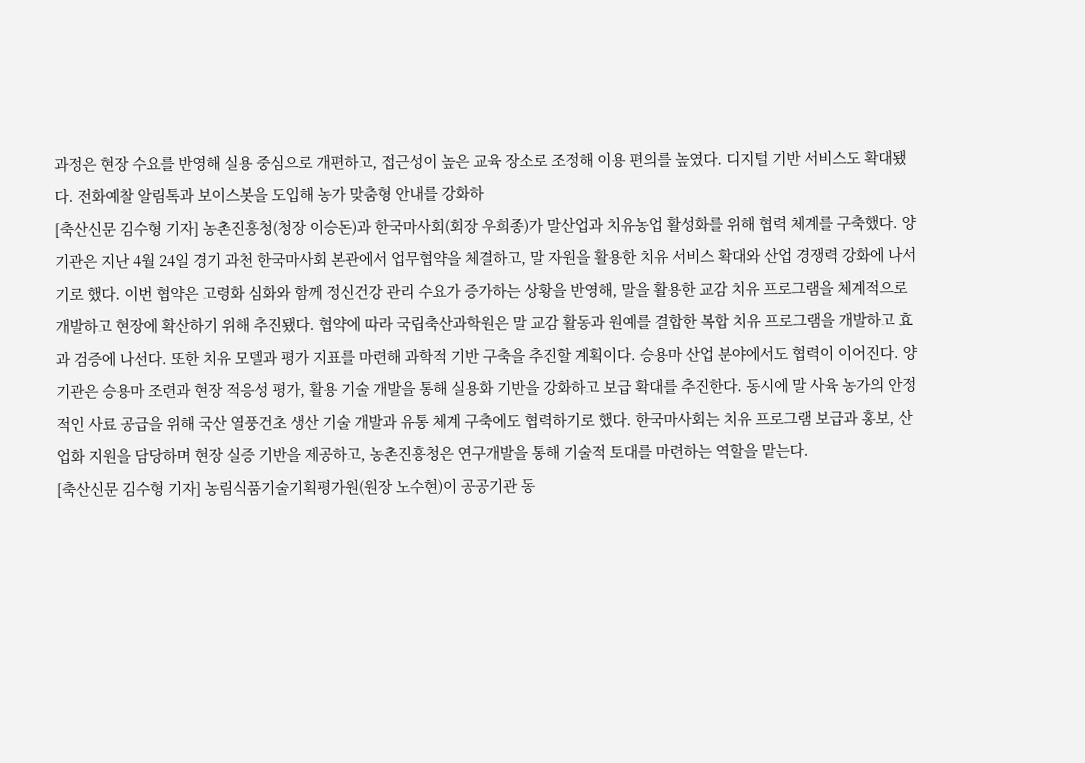과정은 현장 수요를 반영해 실용 중심으로 개편하고, 접근성이 높은 교육 장소로 조정해 이용 편의를 높였다. 디지털 기반 서비스도 확대됐다. 전화예찰 알림톡과 보이스봇을 도입해 농가 맞춤형 안내를 강화하
[축산신문 김수형 기자] 농촌진흥청(청장 이승돈)과 한국마사회(회장 우희종)가 말산업과 치유농업 활성화를 위해 협력 체계를 구축했다. 양 기관은 지난 4월 24일 경기 과천 한국마사회 본관에서 업무협약을 체결하고, 말 자원을 활용한 치유 서비스 확대와 산업 경쟁력 강화에 나서기로 했다. 이번 협약은 고령화 심화와 함께 정신건강 관리 수요가 증가하는 상황을 반영해, 말을 활용한 교감 치유 프로그램을 체계적으로 개발하고 현장에 확산하기 위해 추진됐다. 협약에 따라 국립축산과학원은 말 교감 활동과 원예를 결합한 복합 치유 프로그램을 개발하고 효과 검증에 나선다. 또한 치유 모델과 평가 지표를 마련해 과학적 기반 구축을 추진할 계획이다. 승용마 산업 분야에서도 협력이 이어진다. 양 기관은 승용마 조련과 현장 적응성 평가, 활용 기술 개발을 통해 실용화 기반을 강화하고 보급 확대를 추진한다. 동시에 말 사육 농가의 안정적인 사료 공급을 위해 국산 열풍건초 생산 기술 개발과 유통 체계 구축에도 협력하기로 했다. 한국마사회는 치유 프로그램 보급과 홍보, 산업화 지원을 담당하며 현장 실증 기반을 제공하고, 농촌진흥청은 연구개발을 통해 기술적 토대를 마련하는 역할을 맡는다.
[축산신문 김수형 기자] 농림식품기술기획평가원(원장 노수현)이 공공기관 동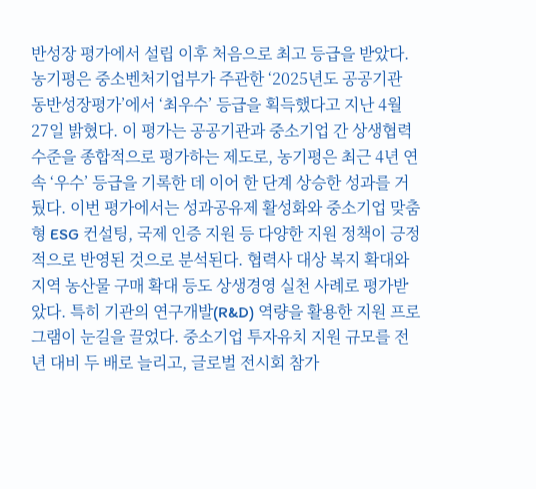반성장 평가에서 설립 이후 처음으로 최고 등급을 받았다. 농기평은 중소벤처기업부가 주관한 ‘2025년도 공공기관 동반성장평가’에서 ‘최우수’ 등급을 획득했다고 지난 4월 27일 밝혔다. 이 평가는 공공기관과 중소기업 간 상생협력 수준을 종합적으로 평가하는 제도로, 농기평은 최근 4년 연속 ‘우수’ 등급을 기록한 데 이어 한 단계 상승한 성과를 거뒀다. 이번 평가에서는 성과공유제 활성화와 중소기업 맞춤형 ESG 컨설팅, 국제 인증 지원 등 다양한 지원 정책이 긍정적으로 반영된 것으로 분석된다. 협력사 대상 복지 확대와 지역 농산물 구매 확대 등도 상생경영 실천 사례로 평가받았다. 특히 기관의 연구개발(R&D) 역량을 활용한 지원 프로그램이 눈길을 끌었다. 중소기업 투자유치 지원 규모를 전년 대비 두 배로 늘리고, 글로벌 전시회 참가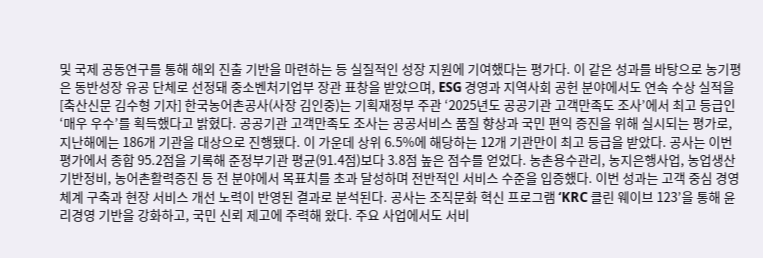및 국제 공동연구를 통해 해외 진출 기반을 마련하는 등 실질적인 성장 지원에 기여했다는 평가다. 이 같은 성과를 바탕으로 농기평은 동반성장 유공 단체로 선정돼 중소벤처기업부 장관 표창을 받았으며, ESG 경영과 지역사회 공헌 분야에서도 연속 수상 실적을
[축산신문 김수형 기자] 한국농어촌공사(사장 김인중)는 기획재정부 주관 ‘2025년도 공공기관 고객만족도 조사’에서 최고 등급인 ‘매우 우수’를 획득했다고 밝혔다. 공공기관 고객만족도 조사는 공공서비스 품질 향상과 국민 편익 증진을 위해 실시되는 평가로, 지난해에는 186개 기관을 대상으로 진행됐다. 이 가운데 상위 6.5%에 해당하는 12개 기관만이 최고 등급을 받았다. 공사는 이번 평가에서 종합 95.2점을 기록해 준정부기관 평균(91.4점)보다 3.8점 높은 점수를 얻었다. 농촌용수관리, 농지은행사업, 농업생산기반정비, 농어촌활력증진 등 전 분야에서 목표치를 초과 달성하며 전반적인 서비스 수준을 입증했다. 이번 성과는 고객 중심 경영체계 구축과 현장 서비스 개선 노력이 반영된 결과로 분석된다. 공사는 조직문화 혁신 프로그램 ‘KRC 클린 웨이브 123’을 통해 윤리경영 기반을 강화하고, 국민 신뢰 제고에 주력해 왔다. 주요 사업에서도 서비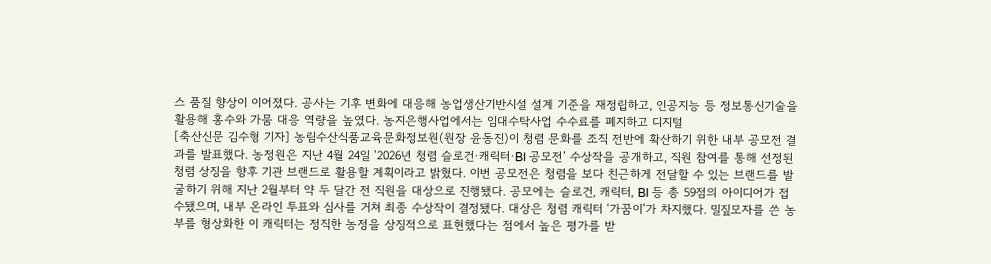스 품질 향상이 이어졌다. 공사는 기후 변화에 대응해 농업생산기반시설 설계 기준을 재정립하고, 인공지능 등 정보통신기술을 활용해 홍수와 가뭄 대응 역량을 높였다. 농지은행사업에서는 임대수탁사업 수수료를 폐지하고 디지털
[축산신문 김수형 기자] 농림수산식품교육문화정보원(원장 윤동진)이 청렴 문화를 조직 전반에 확산하기 위한 내부 공모전 결과를 발표했다. 농정원은 지난 4월 24일 ‘2026년 청렴 슬로건·캐릭터·BI 공모전’ 수상작을 공개하고, 직원 참여를 통해 선정된 청렴 상징을 향후 기관 브랜드로 활용할 계획이라고 밝혔다. 이번 공모전은 청렴을 보다 친근하게 전달할 수 있는 브랜드를 발굴하기 위해 지난 2월부터 약 두 달간 전 직원을 대상으로 진행됐다. 공모에는 슬로건, 캐릭터, BI 등 총 59점의 아이디어가 접수됐으며, 내부 온라인 투표와 심사를 거쳐 최종 수상작이 결정됐다. 대상은 청렴 캐릭터 ‘가꿈이’가 차지했다. 밀짚모자를 쓴 농부를 형상화한 이 캐릭터는 정직한 농정을 상징적으로 표현했다는 점에서 높은 평가를 받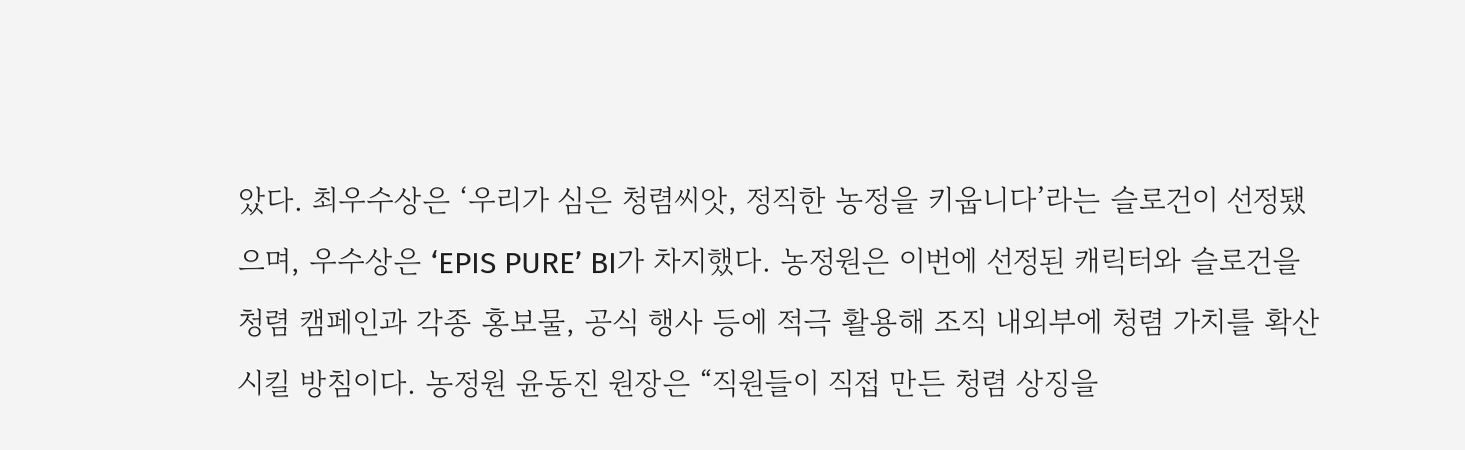았다. 최우수상은 ‘우리가 심은 청렴씨앗, 정직한 농정을 키웁니다’라는 슬로건이 선정됐으며, 우수상은 ‘EPIS PURE’ BI가 차지했다. 농정원은 이번에 선정된 캐릭터와 슬로건을 청렴 캠페인과 각종 홍보물, 공식 행사 등에 적극 활용해 조직 내외부에 청렴 가치를 확산시킬 방침이다. 농정원 윤동진 원장은 “직원들이 직접 만든 청렴 상징을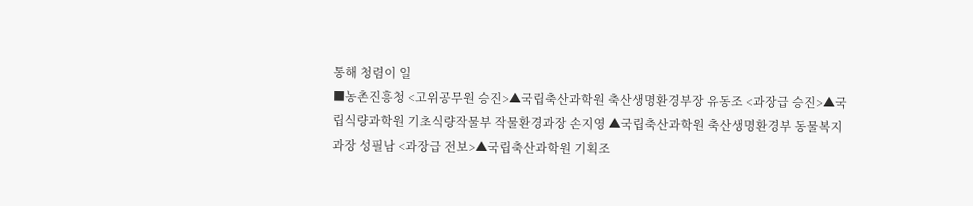통해 청렴이 일
■농촌진흥청 <고위공무원 승진>▲국립축산과학원 축산생명환경부장 유동조 <과장급 승진>▲국립식량과학원 기초식량작물부 작물환경과장 손지영 ▲국립축산과학원 축산생명환경부 동물복지과장 성필남 <과장급 전보>▲국립축산과학원 기획조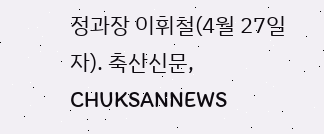정과장 이휘철(4월 27일자). 축산신문, CHUKSANNEWS